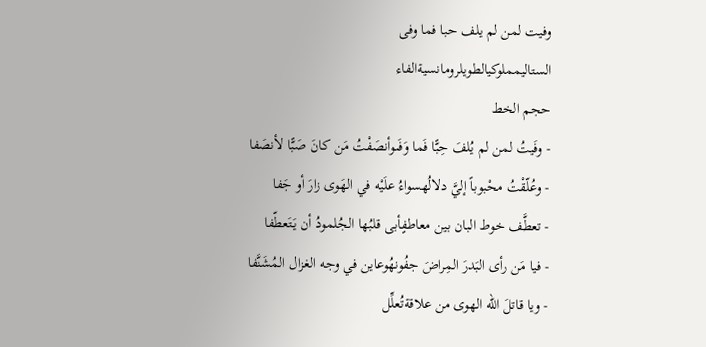وفيت لمن لم يلف حبا فما وفى
الستاليمملوكيالطويلرومانسيةالفاء
حجم الخط
- وفَيتُ لمن لم يُلفَ حِبًّا فَما وَفَىوأنصَفْتُ مَن كانَ صَبًّا لأنصَفا
- وعُلّقْتُ محْبوباً إليَّ دلالُهسواءُ علَيْه في الهَوى زارَ أو جَفا
- تعطَّف خوط البان بين معاطفٍأبى قلبُها الجُلمودُ أن يَتَعطّفا
- فيا مَن رأى البَدرَ المِراضَ جفُونهُوعاين في وجه الغزال المُشَنَّفا
- ويا قاتلَ الله الهوى من علاقةتُعلِّل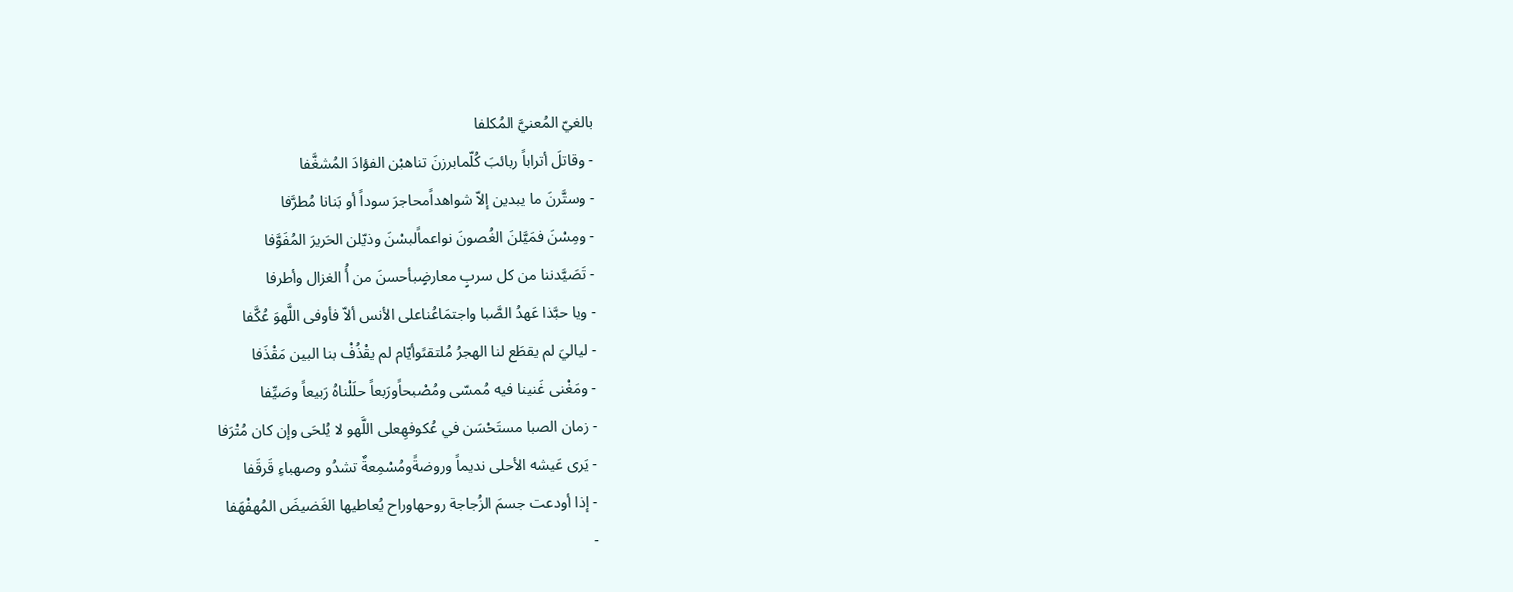بالغيّ المُعنيَّ المُكلفا
- وقاتلَ أتراباً ربائبَ كُلّمابرزنَ تناهبْن الفؤادَ المُشغَّفا
- وستَّرنَ ما يبدين إلاّ شواهداًمحاجرَ سوداً أو بَنانا مُطرَّفا
- ومِسْنَ فمَيَّلنَ الغُصونَ نواعماًلبسْنَ وذيّلن الحَريرَ المُفَوَّفا
- تَصَيَّدننا من كل سربٍ معارضٍبأحسنَ من أُ الغزال وأطرفا
- ويا حبَّذا عَهدُ الصَّبا واجتمَاعُناعلى الأنس ألاّ فأوفى اللَّهوَ عُكَّفا
- لياليَ لم يقطَع لنا الهجرُ مُلتقىًوأيّام لم يقْذُفْ بنا البين مَقْذَفا
- ومَغْنى غَنينا فيه مُمسّى ومُصْبحاًورَبعاً حلَلْناهُ رَبيعاً وصَيِّفا
- زمان الصبا مستَحْسَن في عُكوفهِعلى اللَّهو لا يُلحَى وإن كان مُتْرَفا
- يَرى عَيشه الأحلى نديماً وروضةًومُسْمِعةٌ تشدُو وصهباءِ قَرقَفا
- إذا أودعت جسمَ الزُجاجة روحهاوراح يُعاطيها الغَضيضَ المُهفْهَفا
-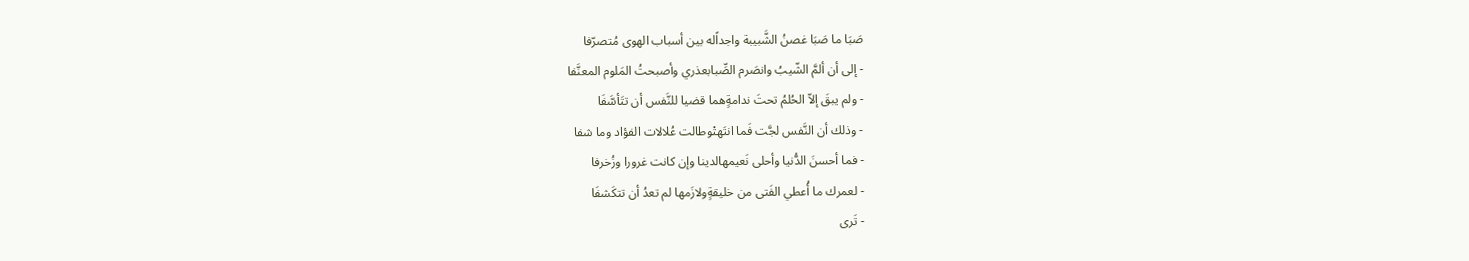صَبَا ما صَبَا غصنُ الشَّبيبة واجداًله بين أسباب الهوى مُتصرّفا
- إلى أن ألمَّ الشّيبُ وانصَرم الصِّبابعذري وأصبحتُ المَلوم المعنَّفا
- ولم يبقَ إلاّ الحُلمُ تحتَ ندامةٍهما قضيا للنَّفس أن تتَأسَّفَا
- وذلك أن النَّفس لجَّت فَما انتَهتْوطالت عُلالات الفؤاد وما شفا
- فما أحسنَ الدُّنيا وأحلى نَعيمهالدينا وإن كانت غرورا وزُخرفا
- لعمرك ما أُعطي الفَتى من خليقةٍولازَمها لم تعدُ أن تتكَشفَا
- تَرى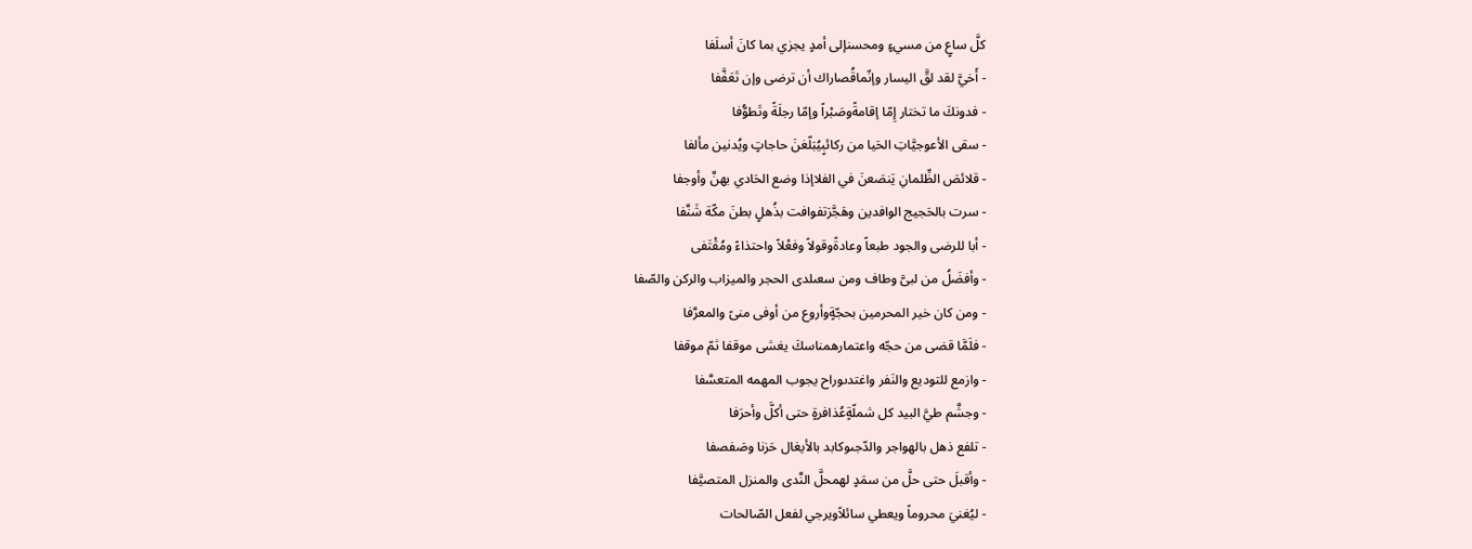كلَّ ساعٍ من مسيءٍ ومحسنإلى أمدٍ يجزي بما كانَ أسلَفا
- أَخيَّ لقد لقَّ اليسار وإنّماقُصاراك أن ترضى وإن تَعَفَّفا
- فدونكَ ما تختار إِمّا إقامةًوصَبْراً وإمّا رجلَةً وتَطوُّفا
- سقى الأعوجيَّاتِ الحَيا من ركائبٍيُبَلّغنَ حاجاتٍ ويُدنين مألفا
- قلائصَ الظِّلمانِ يَنصَعنَ في الفلاإذا وضع الحَادي بهنَّ وأوجفا
- سرت بالحَجيج الوافدين وهَجَّرَتفوافت بذُهلٍ بطنَ مكّة شَنَّفا
- أبا للرضى والجود طبعاً وعادةًوقولاً وفعْلاً واحتذاءً ومُقْتَفى
- وأفضَلُ من لبىَّ وطاف ومن سعىلدى الحجر والميزاب والركن والصّفا
- ومن كان خير المحرمين بحجّةٍوأروع من أوفى منىً والمعرَّفا
- فلَمَّا قضى من حجّه واعتمارهمناسكَ يغشى موقفا ثمّ موقفا
- وازمع للتوديع والنَفر واغتدىوراح يجوب المهمه المتعسَّفا
- وجشَّم طيَّ البيد كل شملّةٍعُذافرةٍ حتى أكلَّ وأحرَفا
- تلفع ذهل بالهواجر والدّجىوكابد بالأيغال حَزنا وصَفصفا
- وأقبلَ حتى حلَّ من سمَدٍ لهمحلَّ النَّدى والمنزل المتصيَّفا
- ليُغنيَ محروماً ويعطي سائلاًويرجي لفعل الصّالحات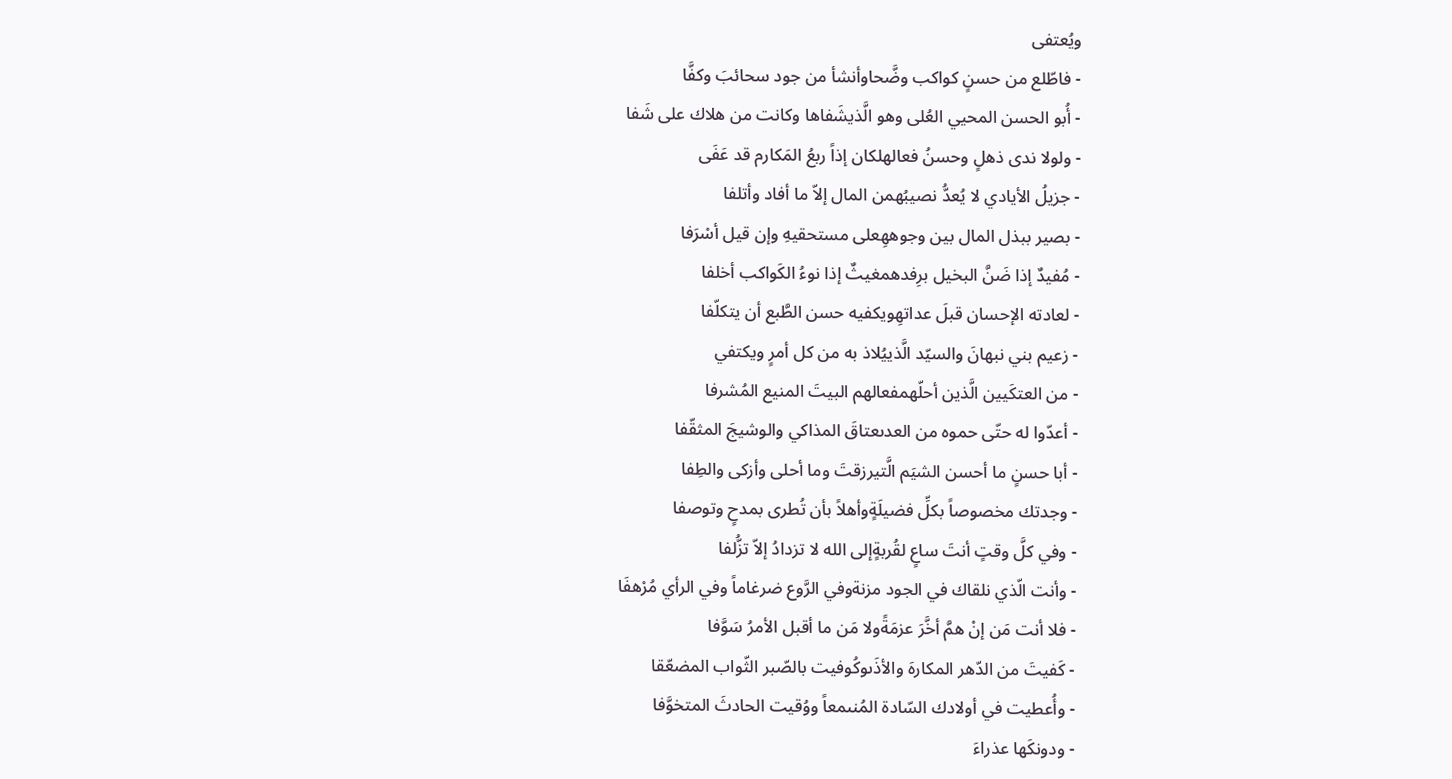ويُعتفى
- فاطّلع من حسنٍ كواكب وضَّحاوأنشأ من جود سحائبَ وكفَّا
- أُبو الحسن المحيي العُلى وهو الَّذيشَفاها وكانت من هلاك على شَفا
- ولولا ندى ذهلٍ وحسنُ فعالهلكان إذاً ربعُ المَكارم قد عَفَى
- جزيلُ الأيادي لا يُعدُّ نصيبُهمن المال إلاّ ما أفاد وأتلفا
- بصير ببذل المال بين وجوههِعلى مستحقيهِ وإن قيل أسْرَفا
- مُفيدٌ إذا ضَنَّ البخيل برِفدهمغيثٌ إذا نوءُ الكَواكب أخلفا
- لعادته الإحسان قبلَ عداتهِويكفيه حسن الطَّبع أن يتكلّفا
- زعيم بني نبهانَ والسيّد الَّذييُلاذ به من كل أمرٍ ويكتفي
- من العتكَيين الَّذين أحلّهمفعالهم البيتَ المنيع المُشرفا
- أعدّوا له حتّى حموه من العدىعتاقَ المذاكي والوشيجَ المثقّفا
- أبا حسنٍ ما أحسن الشيَم الَّتيرزقتَ وما أحلى وأزكى والطِفا
- وجدتك مخصوصاً بكلِّ فضيلَةٍوأهلاً بأن تُطرى بمدحٍ وتوصفا
- وفي كلَّ وقتٍ أنتَ ساعٍ لقُربةٍإلى الله لا تزدادُ إلاّ تزُّلفا
- وأنت الّذي نلقاك في الجود مزنةوفي الرَّوع ضرغاماً وفي الرأي مُرْهفَا
- فلا أنت مَن إنْ همَّ أخَّرَ عزمَةًولا مَن ما أقبل الأمرُ سَوَّفا
- كَفيتَ من الدّهر المكارهَ والأذَىوكُوفيت بالصّبر الثّواب المضعّقا
- وأُعطيت في أولادك السّادة المُنىمعاً ووُقيت الحادثَ المتخوَّفا
- ودونكَها عذراءَ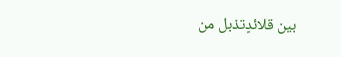بين قلائدٍتذبل من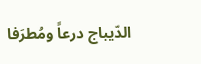الدّيباج درعاً ومُطرَفا